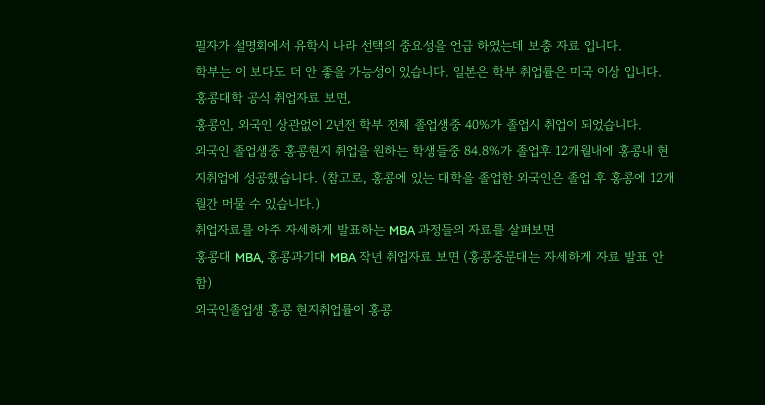필자가 설명회에서 유학시 나라 선택의 중요성을 언급 하였는데 보충 자료 입니다.
학부는 이 보다도 더 안 좋을 가능성이 있습니다. 일본은 학부 취업률은 미국 이상 입니다.
홍콩대학 공식 취업자료 보면,
홍콩인, 외국인 상관없이 2년전 학부 전체 졸업생중 40%가 졸업시 취업이 되었습니다.
외국인 졸업생중 홍콩현지 취업을 원하는 학생들중 84.8%가 졸업후 12개월내에 홍콩내 현지취업에 성공했습니다. (참고로, 홍콩에 있는 대학을 졸업한 외국인은 졸업 후 홍콩에 12개월간 머물 수 있습니다.)
취업자료를 아주 자세하게 발표하는 MBA 과정들의 자료를 살펴보면
홍콩대 MBA, 홍콩과기대 MBA 작년 취업자료 보면 (홍콩중문대는 자세하게 자료 발표 안함)
외국인졸업생 홍콩 현지취업률이 홍콩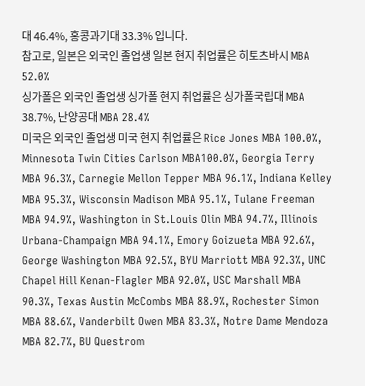대 46.4%, 홍콩과기대 33.3% 입니다.
참고로, 일본은 외국인 졸업생 일본 현지 취업률은 히토츠바시 MBA 52.0%
싱가폴은 외국인 졸업생 싱가폴 현지 취업률은 싱가폴국립대 MBA 38.7%, 난양공대 MBA 28.4%
미국은 외국인 졸업생 미국 현지 취업률은 Rice Jones MBA 100.0%, Minnesota Twin Cities Carlson MBA100.0%, Georgia Terry MBA 96.3%, Carnegie Mellon Tepper MBA 96.1%, Indiana Kelley MBA 95.3%, Wisconsin Madison MBA 95.1%, Tulane Freeman MBA 94.9%, Washington in St.Louis Olin MBA 94.7%, Illinois Urbana-Champaign MBA 94.1%, Emory Goizueta MBA 92.6%, George Washington MBA 92.5%, BYU Marriott MBA 92.3%, UNC Chapel Hill Kenan-Flagler MBA 92.0%, USC Marshall MBA 90.3%, Texas Austin McCombs MBA 88.9%, Rochester Simon MBA 88.6%, Vanderbilt Owen MBA 83.3%, Notre Dame Mendoza MBA 82.7%, BU Questrom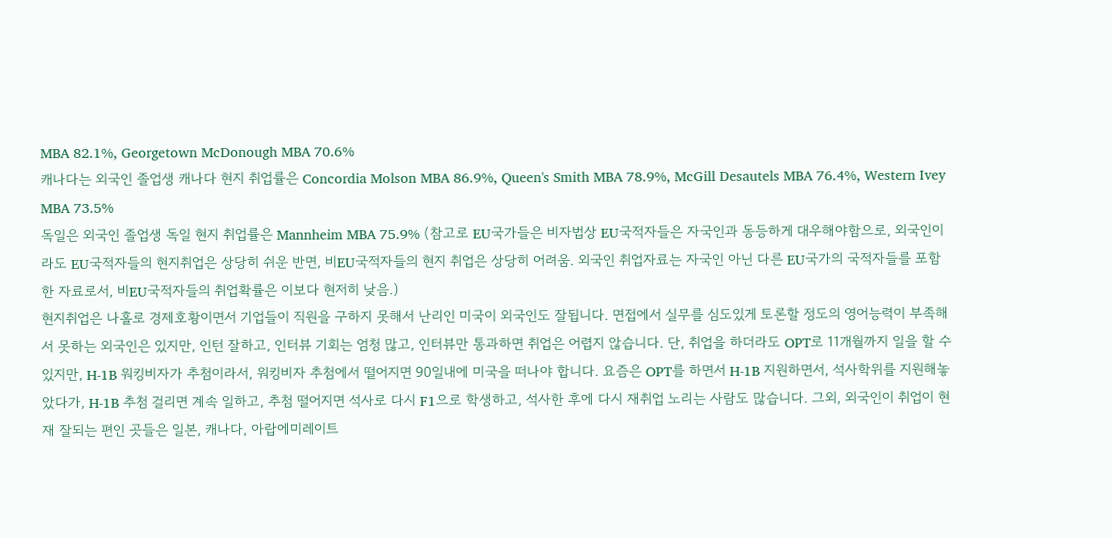MBA 82.1%, Georgetown McDonough MBA 70.6%
캐나다는 외국인 졸업생 캐나다 현지 취업률은 Concordia Molson MBA 86.9%, Queen's Smith MBA 78.9%, McGill Desautels MBA 76.4%, Western Ivey MBA 73.5%
독일은 외국인 졸업생 독일 현지 취업률은 Mannheim MBA 75.9% (참고로 EU국가들은 비자법상 EU국적자들은 자국인과 동등하게 대우해야함으로, 외국인이라도 EU국적자들의 현지취업은 상당히 쉬운 반면, 비EU국적자들의 현지 취업은 상당히 어려움. 외국인 취업자료는 자국인 아닌 다른 EU국가의 국적자들를 포함한 자료로서, 비EU국적자들의 취업확률은 이보다 현저히 낮음.)
현지취업은 나홀로 경제호황이면서 기업들이 직원을 구하지 못해서 난리인 미국이 외국인도 잘됩니다. 면접에서 실무를 심도있게 토론할 정도의 영어능력이 부족해서 못하는 외국인은 있지만, 인턴 잘하고, 인터뷰 기회는 엄청 많고, 인터뷰만 통과하면 취업은 어렵지 않습니다. 단, 취업을 하더라도 OPT로 11개월까지 일을 할 수 있지만, H-1B 워킹비자가 추첨이라서, 워킹비자 추첨에서 떨어지면 90일내에 미국을 떠나야 합니다. 요즘은 OPT를 하면서 H-1B 지원하면서, 석사학위를 지원해놓았다가, H-1B 추첨 걸리면 계속 일하고, 추첨 떨어지면 석사로 다시 F1으로 학생하고, 석사한 후에 다시 재취업 노리는 사람도 많습니다. 그외, 외국인이 취업이 현재 잘되는 편인 곳들은 일본, 캐나다, 아랍에미레이트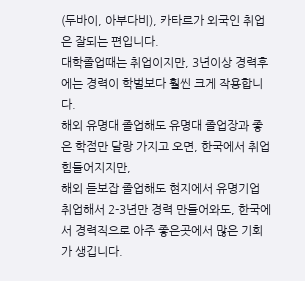(두바이, 아부다비), 카타르가 외국인 취업은 잘되는 편입니다.
대학졸업때는 취업이지만, 3년이상 경력후에는 경력이 학벌보다 훨씬 크게 작용합니다.
해외 유명대 졸업해도 유명대 졸업장과 좋은 학점만 달랑 가지고 오면, 한국에서 취업 힘들어지지만,
해외 듣보잡 졸업해도 현지에서 유명기업 취업해서 2-3년만 경력 만들어와도, 한국에서 경력직으로 아주 좋은곳에서 많은 기회가 생깁니다.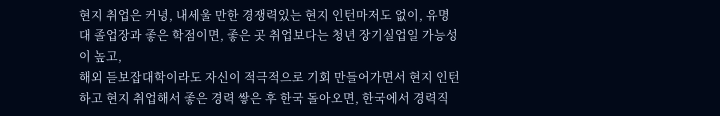현지 취업은 커녕, 내세울 만한 경쟁력있는 현지 인턴마저도 없이, 유명대 졸업장과 좋은 학점이면, 좋은 곳 취업보다는 청년 장기실업일 가능성이 높고,
해외 듣보잡대학이라도 자신이 적극적으로 기회 만들어가면서 현지 인턴하고 현지 취업해서 좋은 경력 쌓은 후 한국 돌아오면, 한국에서 경력직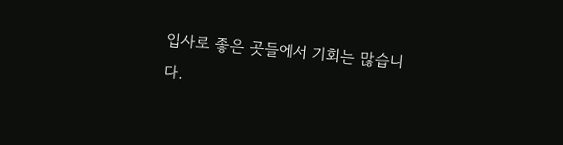입사로 좋은 곳들에서 기회는 많습니다.